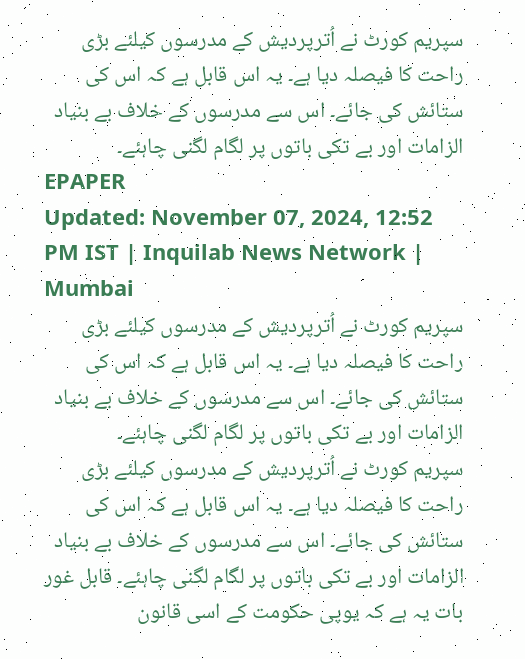سپریم کورٹ نے اُترپردیش کے مدرسوں کیلئے بڑی راحت کا فیصلہ دیا ہے۔ یہ اس قابل ہے کہ اس کی ستائش کی جائے۔ اس سے مدرسوں کے خلاف بے بنیاد الزامات اور بے تکی باتوں پر لگام لگنی چاہئے۔
EPAPER
Updated: November 07, 2024, 12:52 PM IST | Inquilab News Network | Mumbai
سپریم کورٹ نے اُترپردیش کے مدرسوں کیلئے بڑی راحت کا فیصلہ دیا ہے۔ یہ اس قابل ہے کہ اس کی ستائش کی جائے۔ اس سے مدرسوں کے خلاف بے بنیاد الزامات اور بے تکی باتوں پر لگام لگنی چاہئے۔
سپریم کورٹ نے اُترپردیش کے مدرسوں کیلئے بڑی راحت کا فیصلہ دیا ہے۔ یہ اس قابل ہے کہ اس کی ستائش کی جائے۔ اس سے مدرسوں کے خلاف بے بنیاد الزامات اور بے تکی باتوں پر لگام لگنی چاہئے۔ قابل غور بات یہ ہے کہ یوپی حکومت کے اسی قانون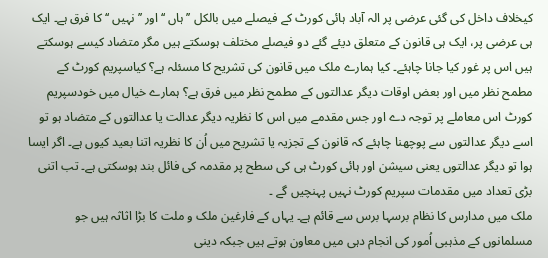کیخلاف داخل کی گئی عرضی پر الہ آباد ہائی کورٹ کے فیصلے میں بالکل ’’ہاں ‘‘ اور ’’نہیں ‘‘ کا فرق ہے۔ ایک ہی عرضی پر، ایک ہی قانون کے متعلق دیئے گئے دو فیصلے مختلف ہوسکتے ہیں مگر متضاد کیسے ہوسکتے ہیں اس پر غور کیا جانا چاہئے۔ کیا ہمارے ملک میں قانون کی تشریح کا مسئلہ ہے؟ کیاسپریم کورٹ کے مطمح نظر میں اور بعض اوقات دیگر عدالتوں کے مطمح نظر میں فرق ہے؟ ہمارے خیال میں خودسپریم کورٹ اس معاملے پر توجہ دے اور جس مقدمے میں اس کا نظریہ دیگر عدالت یا عدالتوں کے متضاد ہو تو اسے دیگر عدالتوں سے پوچھنا چاہئے کہ قانون کے تجزیہ یا تشریح میں اُن کا نظریہ اتنا بعید کیوں ہے۔ اگر ایسا ہوا تو دیگر عدالتوں یعنی سیشن اور ہائی کورٹ ہی کی سطح پر مقدمہ کی فائل بند ہوسکتی ہے۔ تب اتنی بڑی تعداد میں مقدمات سپریم کورٹ نہیں پہنچیں گے ۔
ملک میں مدارس کا نظام برسہا برس سے قائم ہے۔ یہاں کے فارغین ملک و ملت کا بڑا اثاثہ ہیں جو مسلمانوں کے مذہبی اُمور کی انجام دہی میں معاون ہوتے ہیں جبکہ دینی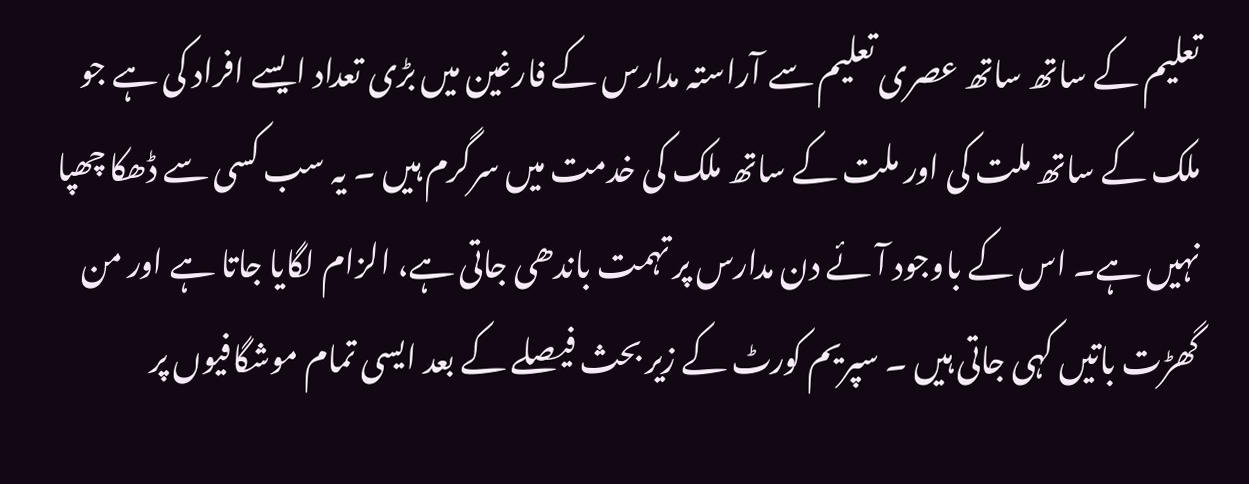تعلیم کے ساتھ ساتھ عصری تعلیم سے آراستہ مدارس کے فارغین میں بڑی تعداد ایسے افراد کی ہے جو ملک کے ساتھ ملت کی اور ملت کے ساتھ ملک کی خدمت میں سرگرم ہیں ۔ یہ سب کسی سے ڈھکا چھپا نہیں ہے۔ اس کے باوجود آئے دن مدارس پر تہمت باندھی جاتی ہے، الزام لگایا جاتا ہے اور من گھڑت باتیں کہی جاتی ہیں ۔ سپریم کورٹ کے زیر بحث فیصلے کے بعد ایسی تمام موشگافیوں پر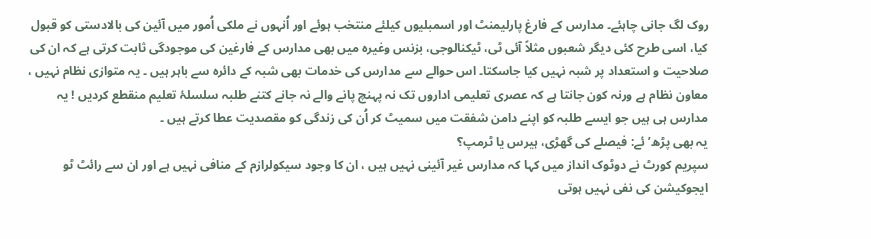روک لگ جانی چاہئے۔ مدارس کے فارغ پارلیمنٹ اور اسمبلیوں کیلئے منتخب ہوئے اور اُنہوں نے ملکی اُمور میں آئین کی بالادستی کو قبول کیا، اسی طرح کئی دیگر شعبوں مثلاً آئی ٹی، ٹیکنالوجی، بزنس وغیرہ میں بھی مدارس کے فارغین کی موجودگی ثابت کرتی ہے کہ ان کی صلاحیت و استعداد پر شبہ نہیں کیا جاسکتا۔ اس حوالے سے مدارس کی خدمات بھی شبہ کے دائرہ سے باہر ہیں ۔ یہ متوازی نظام نہیں ، معاون نظام ہے ورنہ کون جانتا ہے کہ عصری تعلیمی اداروں تک نہ پہنچ پانے والے نہ جانے کتنے طلبہ سلسلۂ تعلیم منقطع کردیں ! یہ مدارس ہی ہیں جو ایسے طلبہ کو اپنے دامن شفقت میں سمیٹ کر اُن کی زندگی کو مقصدیت عطا کرتے ہیں ۔
یہ بھی پڑھ’ئے: فیصلے کی گھڑی، ہیرس یا ٹرمپ؟
سپریم کورٹ نے دوٹوک انداز میں کہا کہ مدارس غیر آئینی نہیں ہیں ، ان کا وجود سیکولرازم کے منافی نہیں ہے اور ان سے رائٹ ٹو ایجوکیشن کی نفی نہیں ہوتی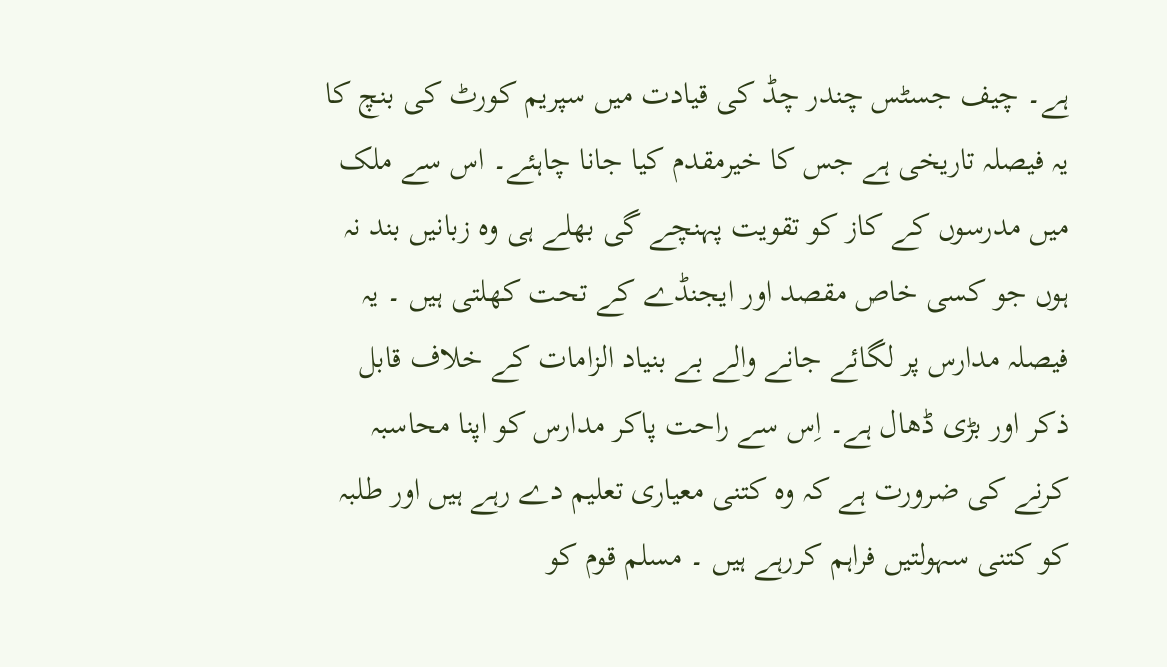ہے۔ چیف جسٹس چندر چڈ کی قیادت میں سپریم کورٹ کی بنچ کا یہ فیصلہ تاریخی ہے جس کا خیرمقدم کیا جانا چاہئے۔ اس سے ملک میں مدرسوں کے کاز کو تقویت پہنچے گی بھلے ہی وہ زبانیں بند نہ ہوں جو کسی خاص مقصد اور ایجنڈے کے تحت کھلتی ہیں ۔ یہ فیصلہ مدارس پر لگائے جانے والے بے بنیاد الزامات کے خلاف قابل ذکر اور بڑی ڈھال ہے۔ اِس سے راحت پاکر مدارس کو اپنا محاسبہ کرنے کی ضرورت ہے کہ وہ کتنی معیاری تعلیم دے رہے ہیں اور طلبہ کو کتنی سہولتیں فراہم کررہے ہیں ۔ مسلم قوم کو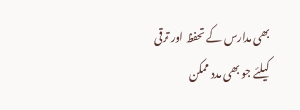بھی مدارس کے تحفظ اور ترقی کیلئے جو بھی مدد ممکن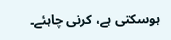ہوسکتی ہے، کرنی چاہئے۔